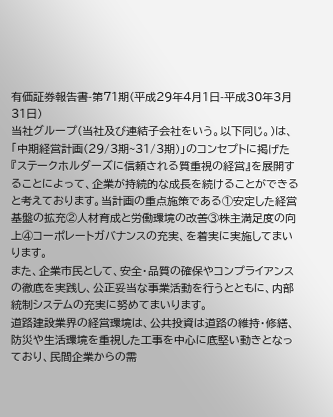有価証券報告書-第71期(平成29年4月1日-平成30年3月31日)
当社グループ(当社及び連結子会社をいう。以下同じ。)は、「中期経営計画(29/3期~31/3期)」のコンセプトに掲げた『ステークホルダーズに信頼される質重視の経営』を展開することによって、企業が持続的な成長を続けることができると考えております。当計画の重点施策である①安定した経営基盤の拡充②人材育成と労働環境の改善③株主満足度の向上④コーポレートガバナンスの充実、を着実に実施してまいります。
また、企業市民として、安全・品質の確保やコンプライアンスの徹底を実践し、公正妥当な事業活動を行うとともに、内部統制システムの充実に努めてまいります。
道路建設業界の経営環境は、公共投資は道路の維持・修繕、防災や生活環境を重視した工事を中心に底堅い動きとなっており、民間企業からの需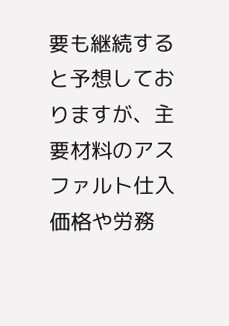要も継続すると予想しておりますが、主要材料のアスファルト仕入価格や労務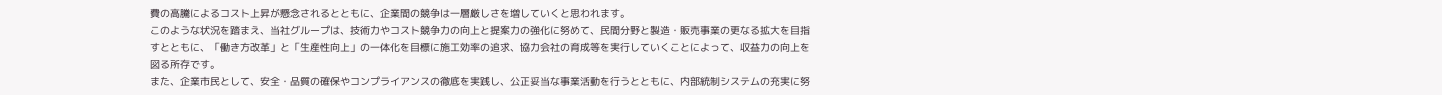費の高騰によるコスト上昇が懸念されるとともに、企業間の競争は一層厳しさを増していくと思われます。
このような状況を踏まえ、当社グループは、技術力やコスト競争力の向上と提案力の強化に努めて、民間分野と製造・販売事業の更なる拡大を目指すとともに、「働き方改革」と「生産性向上」の一体化を目標に施工効率の追求、協力会社の育成等を実行していくことによって、収益力の向上を図る所存です。
また、企業市民として、安全・品質の確保やコンプライアンスの徹底を実践し、公正妥当な事業活動を行うとともに、内部統制システムの充実に努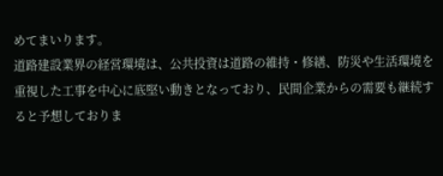めてまいります。
道路建設業界の経営環境は、公共投資は道路の維持・修繕、防災や生活環境を重視した工事を中心に底堅い動きとなっており、民間企業からの需要も継続すると予想しておりま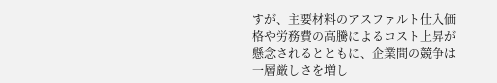すが、主要材料のアスファルト仕入価格や労務費の高騰によるコスト上昇が懸念されるとともに、企業間の競争は一層厳しさを増し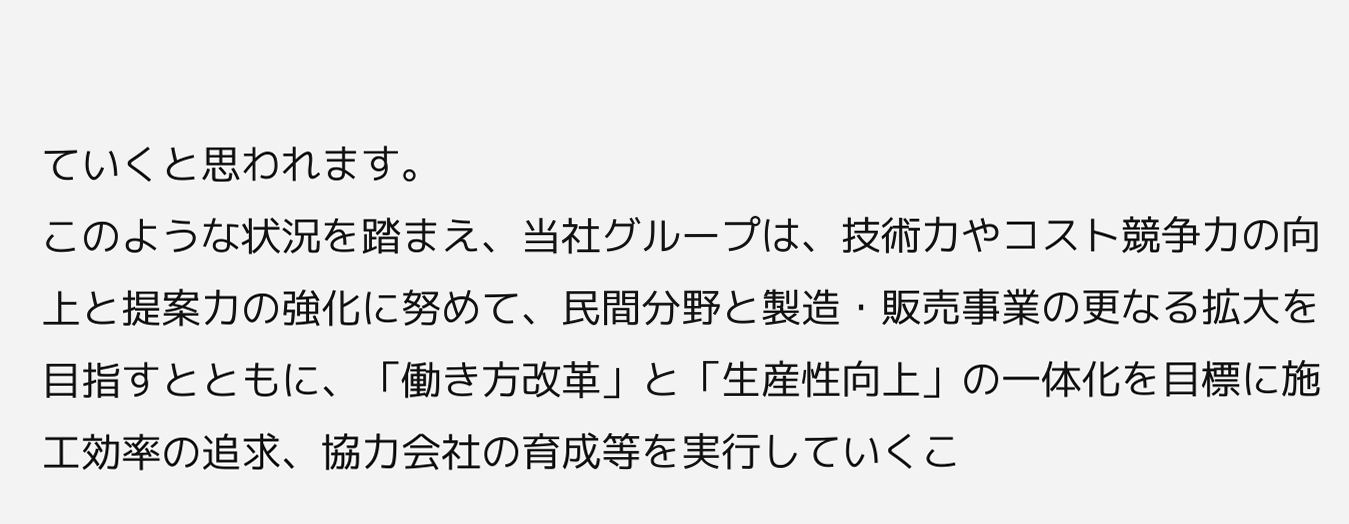ていくと思われます。
このような状況を踏まえ、当社グループは、技術力やコスト競争力の向上と提案力の強化に努めて、民間分野と製造・販売事業の更なる拡大を目指すとともに、「働き方改革」と「生産性向上」の一体化を目標に施工効率の追求、協力会社の育成等を実行していくこ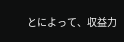とによって、収益力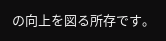の向上を図る所存です。